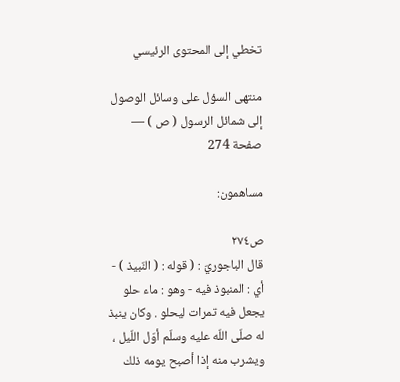تخطي إلى المحتوى الرئيسي

منتهى السؤل على وسائل الوصول إلى شمائل الرسول ( ص ) — صفحة 274

مساهمون:

ص٢٧٤
قال الباجوريّ : ( قوله : ( النّبيذ ) - أي : المنبوذ فيه - وهو : ماء حلو يجعل فيه تمرات ليحلو . وكان ينبذ له صلّى اللّه عليه وسلّم أوّل اللّيل ، ويشرب منه إذا أصبح يومه ذلك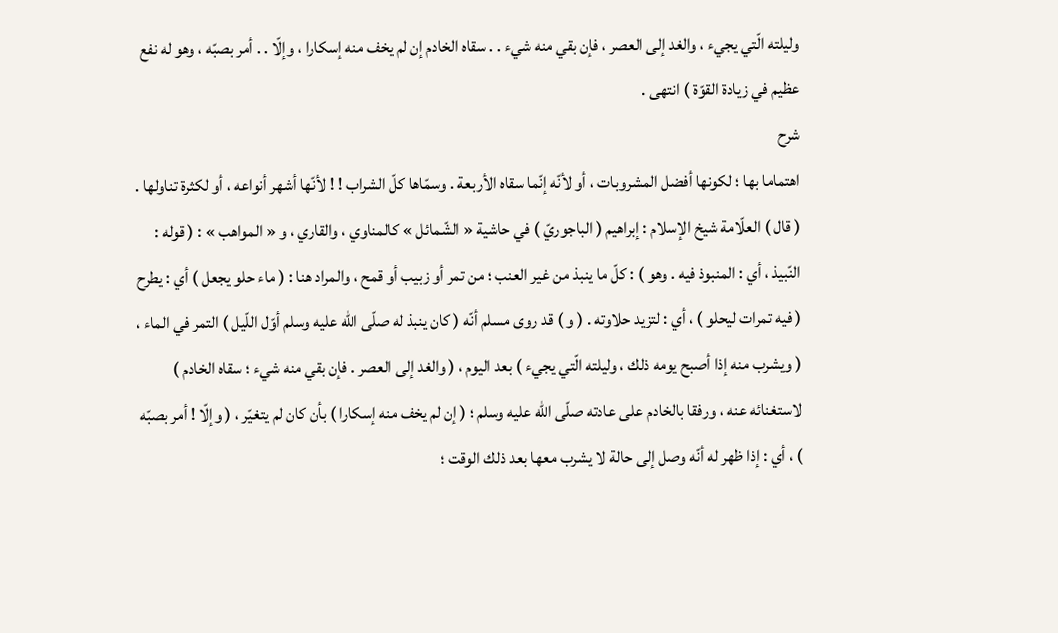وليلته الّتي يجيء ، والغد إلى العصر ، فإن بقي منه شيء . . سقاه الخادم إن لم يخف منه إسكارا ، وإلّا . . أمر بصبّه ، وهو له نفع عظيم في زيادة القوّة ) انتهى .
شرح
اهتماما بها ؛ لكونها أفضل المشروبات ، أو لأنّه إنّما سقاه الأربعة . وسمّاها كلّ الشراب ! ! لأنّها أشهر أنواعه ، أو لكثرة تناولها . ( قال ) العلّامة شيخ الإسلام : إبراهيم ( الباجوريّ ) في حاشية « الشّمائل » كالمناوي ، والقاري ، و « المواهب » : ( قوله : النّبيذ ، أي : المنبوذ فيه . وهو ) : كلّ ما ينبذ من غير العنب ؛ من تمر أو زبيب أو قمح ، والمراد هنا : ( ماء حلو يجعل ) أي : يطرح ( فيه تمرات ليحلو ) ، أي : لتزيد حلاوته . ( و ) قد روى مسلم أنّه ( كان ينبذ له صلّى اللّه عليه وسلم أوّل اللّيل ) التمر في الماء ، ( ويشرب منه إذا أصبح يومه ذلك ، وليلته الّتي يجيء ) بعد اليوم ، ( والغد إلى العصر . فإن بقي منه شيء ؛ سقاه الخادم ) لاستغنائه عنه ، ورفقا بالخادم على عادته صلّى اللّه عليه وسلم ؛ ( إن لم يخف منه إسكارا ) بأن كان لم يتغيّر ، ( وإلّا ! أمر بصبّه ) ، أي : إذا ظهر له أنّه وصل إلى حالة لا يشرب معها بعد ذلك الوقت ؛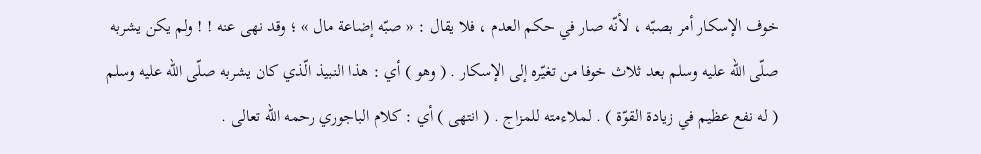خوف الإسكار أمر بصبّه ، لأنّه صار في حكم العدم ، فلا يقال : « صبّه إضاعة مال » ؛ وقد نهى عنه ! ! ولم يكن يشربه صلّى اللّه عليه وسلم بعد ثلاث خوفا من تغيّره إلى الإسكار . ( وهو ) أي : هذا النبيذ الّذي كان يشربه صلّى اللّه عليه وسلم ( له نفع عظيم في زيادة القوّة ) . لملاءمته للمزاج . ( انتهى ) أي : كلام الباجوري رحمه اللّه تعالى .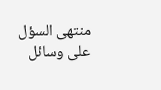منتهى السؤل على وسائل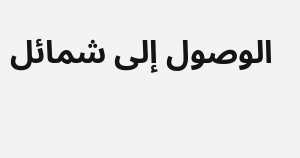الوصول إلى شمائل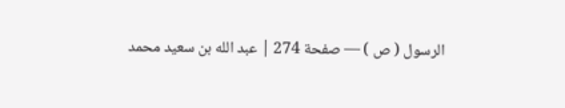الرسول ( ص ) — صفحة 274 | عبد الله بن سعيد محمد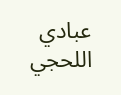عبادي اللحجي